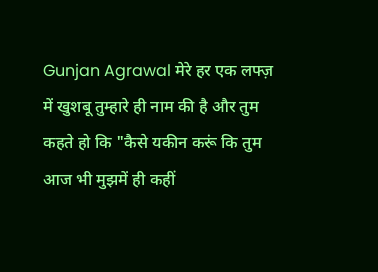Gunjan Agrawal मेरे हर एक लफ्ज़ में खुशबू तुम्हारे ही नाम की है और तुम कहते हो कि "कैसे यकीन करूं कि तुम आज भी मुझमें ही कहीं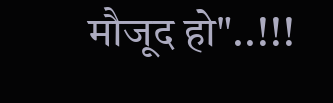मौजूद हो"..!!!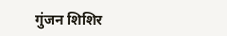गुंजन शिशिर